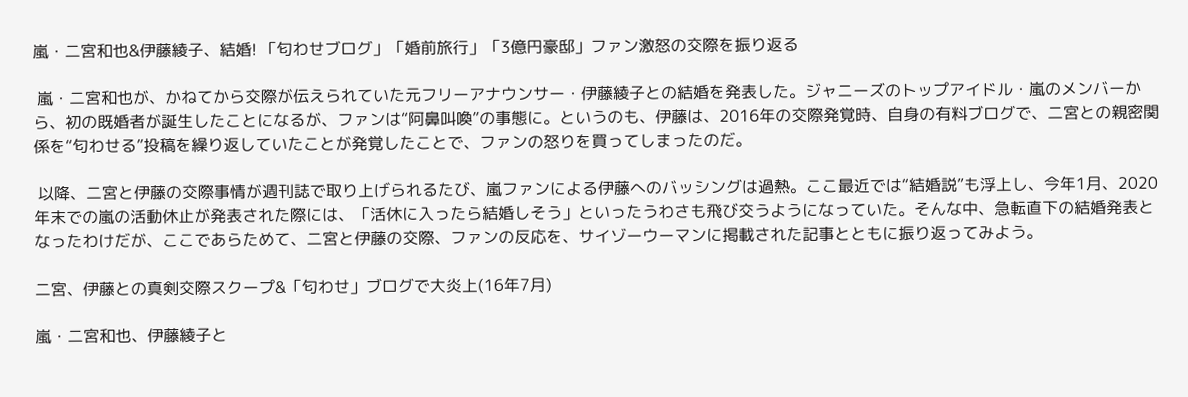嵐・二宮和也&伊藤綾子、結婚! 「匂わせブログ」「婚前旅行」「3億円豪邸」ファン激怒の交際を振り返る

 嵐・二宮和也が、かねてから交際が伝えられていた元フリーアナウンサー・伊藤綾子との結婚を発表した。ジャニーズのトップアイドル・嵐のメンバーから、初の既婚者が誕生したことになるが、ファンは“阿鼻叫喚”の事態に。というのも、伊藤は、2016年の交際発覚時、自身の有料ブログで、二宮との親密関係を“匂わせる”投稿を繰り返していたことが発覚したことで、ファンの怒りを買ってしまったのだ。

 以降、二宮と伊藤の交際事情が週刊誌で取り上げられるたび、嵐ファンによる伊藤へのバッシングは過熱。ここ最近では“結婚説”も浮上し、今年1月、2020年末での嵐の活動休止が発表された際には、「活休に入ったら結婚しそう」といったうわさも飛び交うようになっていた。そんな中、急転直下の結婚発表となったわけだが、ここであらためて、二宮と伊藤の交際、ファンの反応を、サイゾーウーマンに掲載された記事とともに振り返ってみよう。

二宮、伊藤との真剣交際スクープ&「匂わせ」ブログで大炎上(16年7月)

嵐・二宮和也、伊藤綾子と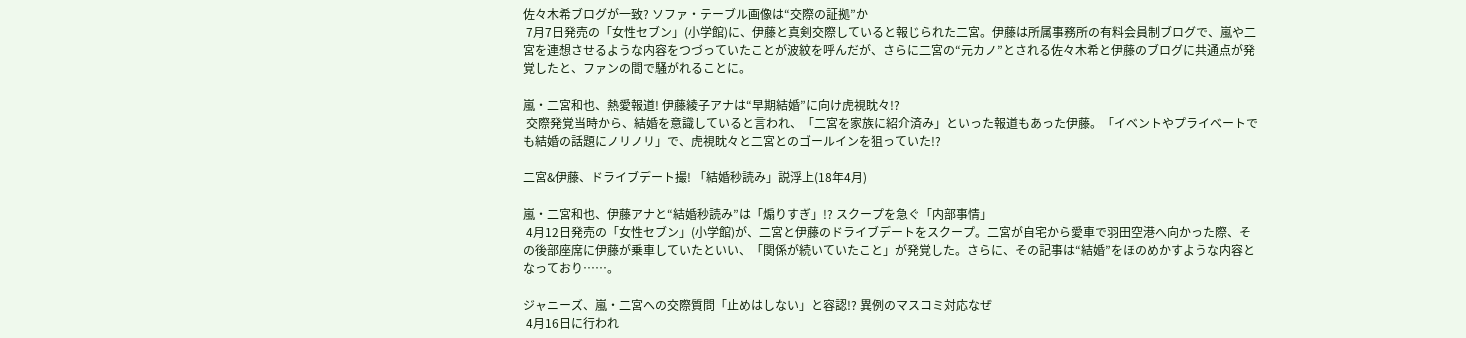佐々木希ブログが一致? ソファ・テーブル画像は“交際の証拠”か
 7月7日発売の「女性セブン」(小学館)に、伊藤と真剣交際していると報じられた二宮。伊藤は所属事務所の有料会員制ブログで、嵐や二宮を連想させるような内容をつづっていたことが波紋を呼んだが、さらに二宮の“元カノ”とされる佐々木希と伊藤のブログに共通点が発覚したと、ファンの間で騒がれることに。

嵐・二宮和也、熱愛報道! 伊藤綾子アナは“早期結婚”に向け虎視眈々!?
 交際発覚当時から、結婚を意識していると言われ、「二宮を家族に紹介済み」といった報道もあった伊藤。「イベントやプライベートでも結婚の話題にノリノリ」で、虎視眈々と二宮とのゴールインを狙っていた!?

二宮&伊藤、ドライブデート撮! 「結婚秒読み」説浮上(18年4月)

嵐・二宮和也、伊藤アナと“結婚秒読み”は「煽りすぎ」!? スクープを急ぐ「内部事情」
 4月12日発売の「女性セブン」(小学館)が、二宮と伊藤のドライブデートをスクープ。二宮が自宅から愛車で羽田空港へ向かった際、その後部座席に伊藤が乗車していたといい、「関係が続いていたこと」が発覚した。さらに、その記事は“結婚”をほのめかすような内容となっており……。

ジャニーズ、嵐・二宮への交際質問「止めはしない」と容認!? 異例のマスコミ対応なぜ
 4月16日に行われ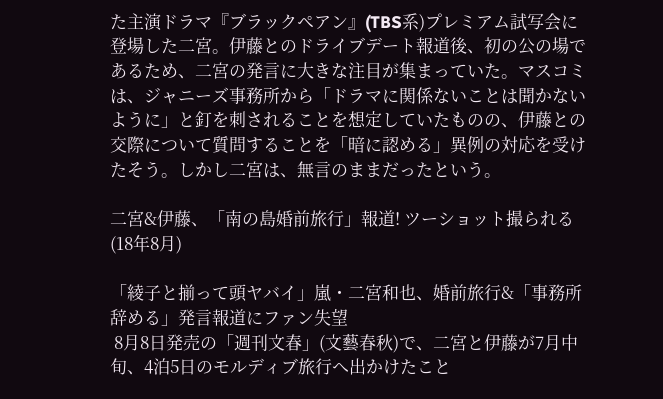た主演ドラマ『ブラックペアン』(TBS系)プレミアム試写会に登場した二宮。伊藤とのドライブデート報道後、初の公の場であるため、二宮の発言に大きな注目が集まっていた。マスコミは、ジャニーズ事務所から「ドラマに関係ないことは聞かないように」と釘を刺されることを想定していたものの、伊藤との交際について質問することを「暗に認める」異例の対応を受けたそう。しかし二宮は、無言のままだったという。

二宮&伊藤、「南の島婚前旅行」報道! ツーショット撮られる(18年8月)

「綾子と揃って頭ヤバイ」嵐・二宮和也、婚前旅行&「事務所辞める」発言報道にファン失望
 8月8日発売の「週刊文春」(文藝春秋)で、二宮と伊藤が7月中旬、4泊5日のモルディブ旅行へ出かけたこと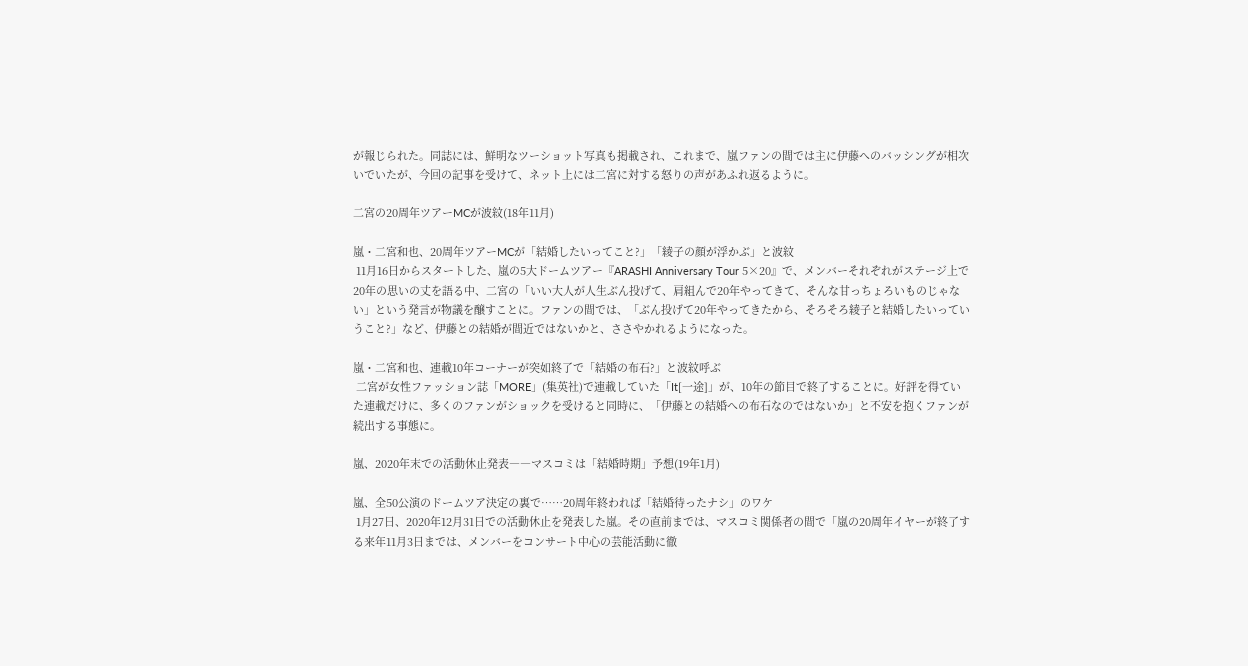が報じられた。同誌には、鮮明なツーショット写真も掲載され、これまで、嵐ファンの間では主に伊藤へのバッシングが相次いでいたが、今回の記事を受けて、ネット上には二宮に対する怒りの声があふれ返るように。

二宮の20周年ツアーMCが波紋(18年11月)

嵐・二宮和也、20周年ツアーMCが「結婚したいってこと?」「綾子の顔が浮かぶ」と波紋
 11月16日からスタートした、嵐の5大ドームツアー『ARASHI Anniversary Tour 5×20』で、メンバーそれぞれがステージ上で20年の思いの丈を語る中、二宮の「いい大人が人生ぶん投げて、肩組んで20年やってきて、そんな甘っちょろいものじゃない」という発言が物議を醸すことに。ファンの間では、「ぶん投げて20年やってきたから、そろそろ綾子と結婚したいっていうこと?」など、伊藤との結婚が間近ではないかと、ささやかれるようになった。

嵐・二宮和也、連載10年コーナーが突如終了で「結婚の布石?」と波紋呼ぶ
 二宮が女性ファッション誌「MORE」(集英社)で連載していた「It[一途]」が、10年の節目で終了することに。好評を得ていた連載だけに、多くのファンがショックを受けると同時に、「伊藤との結婚への布石なのではないか」と不安を抱くファンが続出する事態に。

嵐、2020年末での活動休止発表――マスコミは「結婚時期」予想(19年1月)

嵐、全50公演のドームツア決定の裏で……20周年終われば「結婚待ったナシ」のワケ
 1月27日、2020年12月31日での活動休止を発表した嵐。その直前までは、マスコミ関係者の間で「嵐の20周年イヤーが終了する来年11月3日までは、メンバーをコンサート中心の芸能活動に徹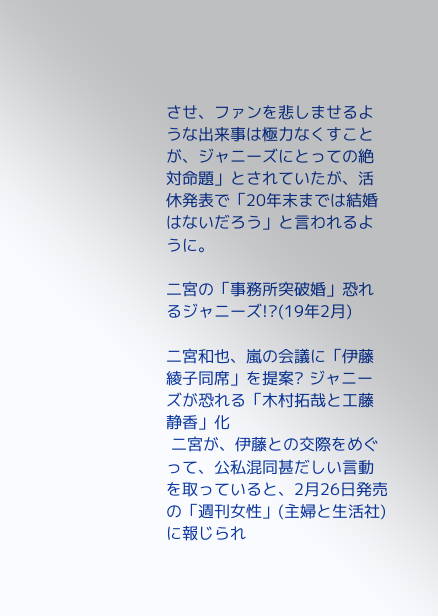させ、ファンを悲しませるような出来事は極力なくすことが、ジャニーズにとっての絶対命題」とされていたが、活休発表で「20年末までは結婚はないだろう」と言われるように。

二宮の「事務所突破婚」恐れるジャニーズ!?(19年2月)

二宮和也、嵐の会議に「伊藤綾子同席」を提案? ジャニーズが恐れる「木村拓哉と工藤静香」化
 二宮が、伊藤との交際をめぐって、公私混同甚だしい言動を取っていると、2月26日発売の「週刊女性」(主婦と生活社)に報じられ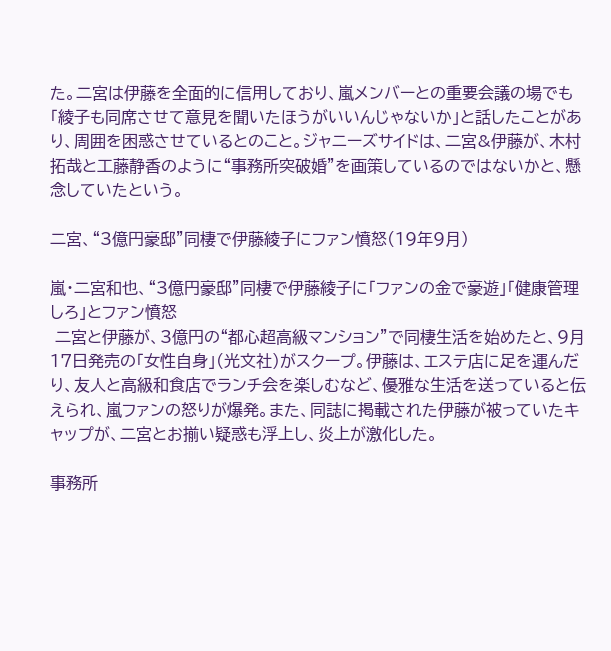た。二宮は伊藤を全面的に信用しており、嵐メンバーとの重要会議の場でも「綾子も同席させて意見を聞いたほうがいいんじゃないか」と話したことがあり、周囲を困惑させているとのこと。ジャニーズサイドは、二宮&伊藤が、木村拓哉と工藤静香のように“事務所突破婚”を画策しているのではないかと、懸念していたという。

二宮、“3億円豪邸”同棲で伊藤綾子にファン憤怒(19年9月)

嵐・二宮和也、“3億円豪邸”同棲で伊藤綾子に「ファンの金で豪遊」「健康管理しろ」とファン憤怒
 二宮と伊藤が、3億円の“都心超高級マンション”で同棲生活を始めたと、9月17日発売の「女性自身」(光文社)がスクープ。伊藤は、エステ店に足を運んだり、友人と高級和食店でランチ会を楽しむなど、優雅な生活を送っていると伝えられ、嵐ファンの怒りが爆発。また、同誌に掲載された伊藤が被っていたキャップが、二宮とお揃い疑惑も浮上し、炎上が激化した。

事務所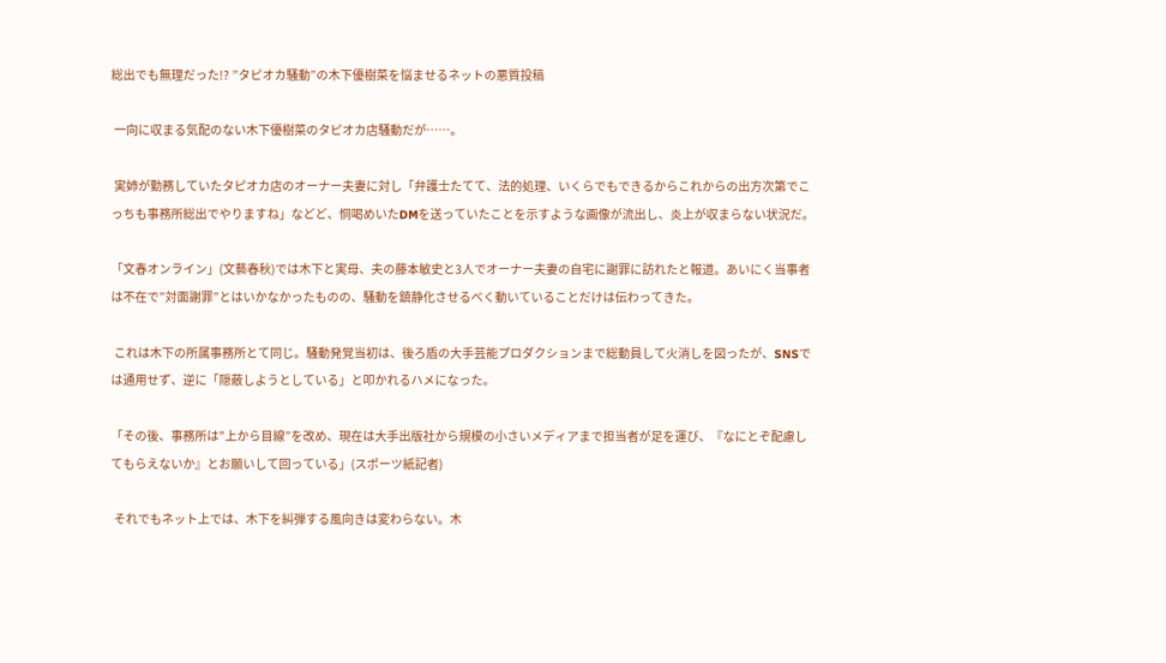総出でも無理だった!? ”タピオカ騒動”の木下優樹菜を悩ませるネットの悪質投稿

 一向に収まる気配のない木下優樹菜のタピオカ店騒動だが……。

 実姉が勤務していたタピオカ店のオーナー夫妻に対し「弁護士たてて、法的処理、いくらでもできるからこれからの出方次第でこっちも事務所総出でやりますね」などど、恫喝めいたDMを送っていたことを示すような画像が流出し、炎上が収まらない状況だ。

「文春オンライン」(文藝春秋)では木下と実母、夫の藤本敏史と3人でオーナー夫妻の自宅に謝罪に訪れたと報道。あいにく当事者は不在で”対面謝罪”とはいかなかったものの、騒動を鎮静化させるべく動いていることだけは伝わってきた。

 これは木下の所属事務所とて同じ。騒動発覚当初は、後ろ盾の大手芸能プロダクションまで総動員して火消しを図ったが、SNSでは通用せず、逆に「隠蔽しようとしている」と叩かれるハメになった。

「その後、事務所は”上から目線”を改め、現在は大手出版社から規模の小さいメディアまで担当者が足を運び、『なにとぞ配慮してもらえないか』とお願いして回っている」(スポーツ紙記者)

 それでもネット上では、木下を糾弾する風向きは変わらない。木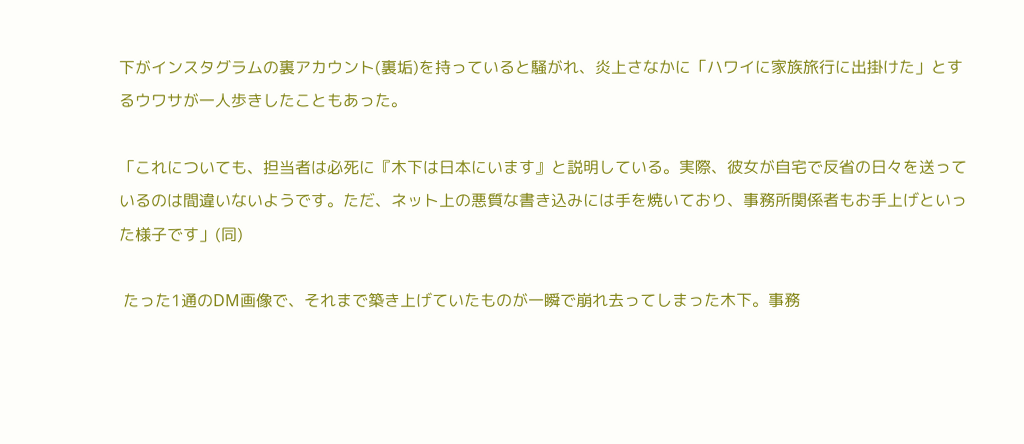下がインスタグラムの裏アカウント(裏垢)を持っていると騒がれ、炎上さなかに「ハワイに家族旅行に出掛けた」とするウワサが一人歩きしたこともあった。

「これについても、担当者は必死に『木下は日本にいます』と説明している。実際、彼女が自宅で反省の日々を送っているのは間違いないようです。ただ、ネット上の悪質な書き込みには手を焼いており、事務所関係者もお手上げといった様子です」(同)

 たった1通のDM画像で、それまで築き上げていたものが一瞬で崩れ去ってしまった木下。事務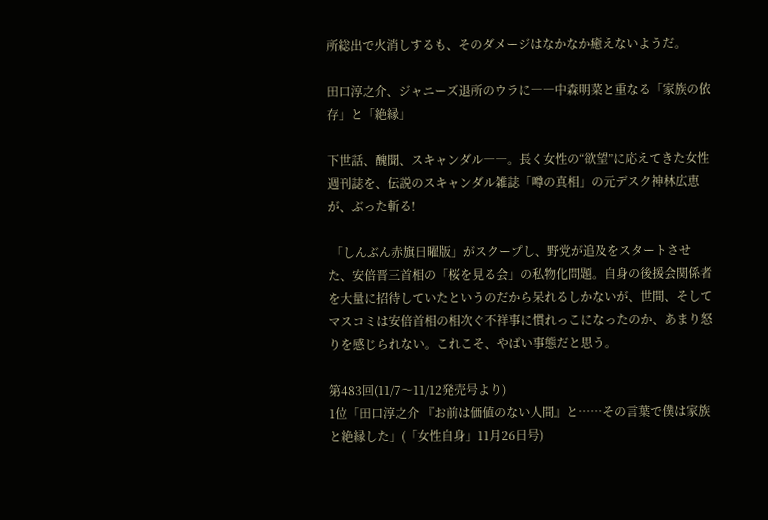所総出で火消しするも、そのダメージはなかなか癒えないようだ。

田口淳之介、ジャニーズ退所のウラに――中森明菜と重なる「家族の依存」と「絶縁」

下世話、醜聞、スキャンダル――。長く女性の“欲望”に応えてきた女性週刊誌を、伝説のスキャンダル雑誌「噂の真相」の元デスク神林広恵が、ぶった斬る!

 「しんぶん赤旗日曜版」がスクープし、野党が追及をスタートさせた、安倍晋三首相の「桜を見る会」の私物化問題。自身の後援会関係者を大量に招待していたというのだから呆れるしかないが、世間、そしてマスコミは安倍首相の相次ぐ不祥事に慣れっこになったのか、あまり怒りを感じられない。これこそ、やばい事態だと思う。

第483回(11/7〜11/12発売号より)
1位「田口淳之介 『お前は価値のない人間』と……その言葉で僕は家族と絶縁した」(「女性自身」11月26日号)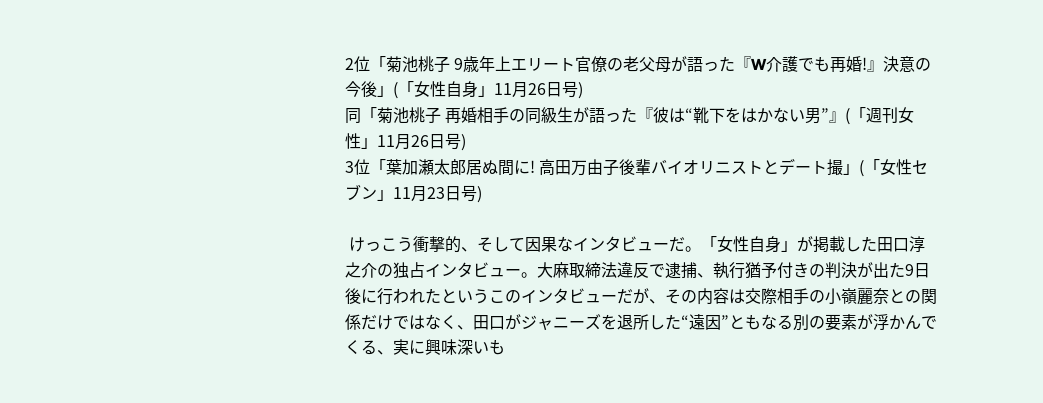2位「菊池桃子 9歳年上エリート官僚の老父母が語った『W介護でも再婚!』決意の今後」(「女性自身」11月26日号)
同「菊池桃子 再婚相手の同級生が語った『彼は“靴下をはかない男”』(「週刊女性」11月26日号)
3位「葉加瀬太郎居ぬ間に! 高田万由子後輩バイオリニストとデート撮」(「女性セブン」11月23日号)

 けっこう衝撃的、そして因果なインタビューだ。「女性自身」が掲載した田口淳之介の独占インタビュー。大麻取締法違反で逮捕、執行猶予付きの判決が出た9日後に行われたというこのインタビューだが、その内容は交際相手の小嶺麗奈との関係だけではなく、田口がジャニーズを退所した“遠因”ともなる別の要素が浮かんでくる、実に興味深いも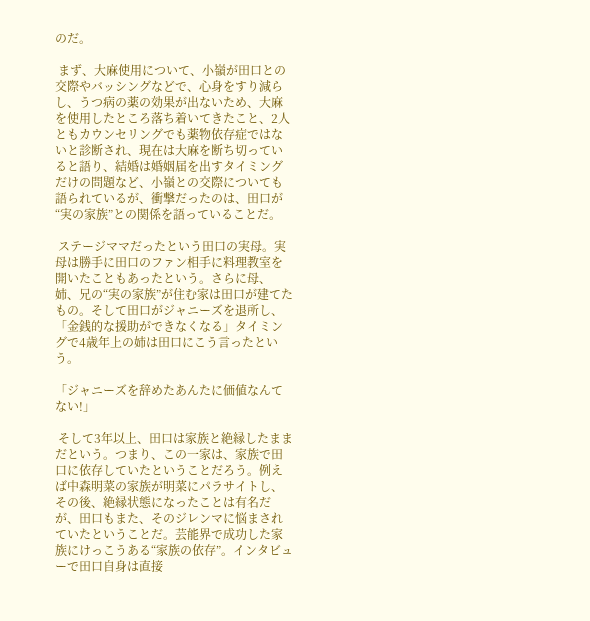のだ。

 まず、大麻使用について、小嶺が田口との交際やバッシングなどで、心身をすり減らし、うつ病の薬の効果が出ないため、大麻を使用したところ落ち着いてきたこと、2人ともカウンセリングでも薬物依存症ではないと診断され、現在は大麻を断ち切っていると語り、結婚は婚姻届を出すタイミングだけの問題など、小嶺との交際についても語られているが、衝撃だったのは、田口が“実の家族”との関係を語っていることだ。

 ステージママだったという田口の実母。実母は勝手に田口のファン相手に料理教室を開いたこともあったという。さらに母、姉、兄の“実の家族”が住む家は田口が建てたもの。そして田口がジャニーズを退所し、「金銭的な援助ができなくなる」タイミングで4歳年上の姉は田口にこう言ったという。

「ジャニーズを辞めたあんたに価値なんてない!」

 そして3年以上、田口は家族と絶縁したままだという。つまり、この一家は、家族で田口に依存していたということだろう。例えば中森明菜の家族が明菜にパラサイトし、その後、絶縁状態になったことは有名だが、田口もまた、そのジレンマに悩まされていたということだ。芸能界で成功した家族にけっこうある“家族の依存”。インタビューで田口自身は直接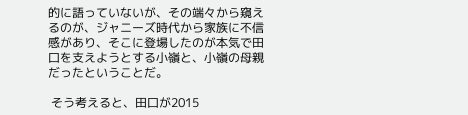的に語っていないが、その端々から窺えるのが、ジャニーズ時代から家族に不信感があり、そこに登場したのが本気で田口を支えようとする小嶺と、小嶺の母親だったということだ。

 そう考えると、田口が2015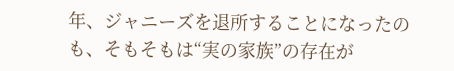年、ジャニーズを退所することになったのも、そもそもは“実の家族”の存在が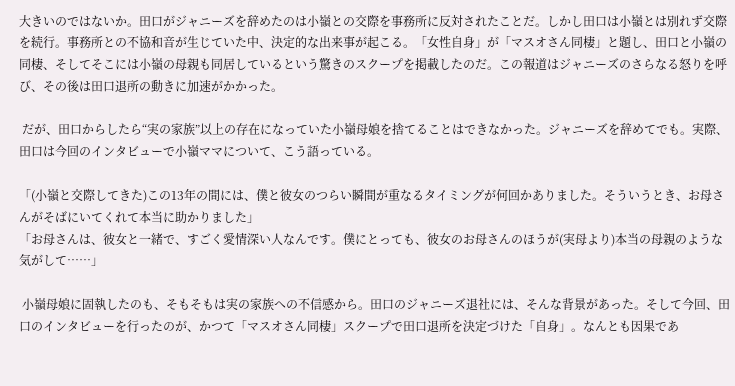大きいのではないか。田口がジャニーズを辞めたのは小嶺との交際を事務所に反対されたことだ。しかし田口は小嶺とは別れず交際を続行。事務所との不協和音が生じていた中、決定的な出来事が起こる。「女性自身」が「マスオさん同棲」と題し、田口と小嶺の同棲、そしてそこには小嶺の母親も同居しているという驚きのスクープを掲載したのだ。この報道はジャニーズのさらなる怒りを呼び、その後は田口退所の動きに加速がかかった。

 だが、田口からしたら“実の家族”以上の存在になっていた小嶺母娘を捨てることはできなかった。ジャニーズを辞めてでも。実際、田口は今回のインタビューで小嶺ママについて、こう語っている。

「(小嶺と交際してきた)この13年の間には、僕と彼女のつらい瞬間が重なるタイミングが何回かありました。そういうとき、お母さんがそばにいてくれて本当に助かりました」
「お母さんは、彼女と一緒で、すごく愛情深い人なんです。僕にとっても、彼女のお母さんのほうが(実母より)本当の母親のような気がして……」

 小嶺母娘に固執したのも、そもそもは実の家族への不信感から。田口のジャニーズ退社には、そんな背景があった。そして今回、田口のインタビューを行ったのが、かつて「マスオさん同棲」スクープで田口退所を決定づけた「自身」。なんとも因果であ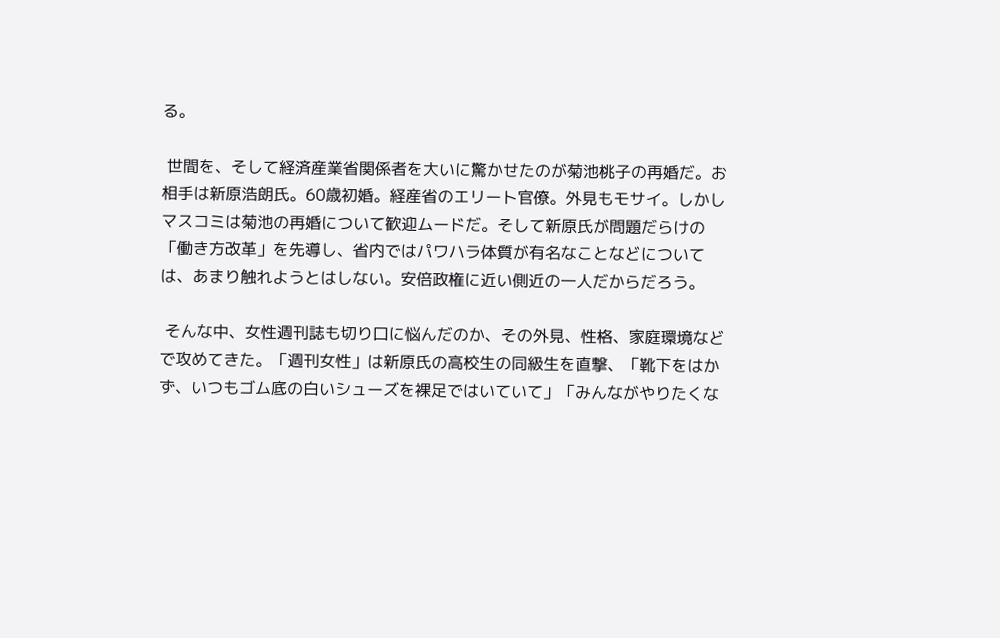る。

 世間を、そして経済産業省関係者を大いに驚かせたのが菊池桃子の再婚だ。お相手は新原浩朗氏。60歳初婚。経産省のエリート官僚。外見もモサイ。しかしマスコミは菊池の再婚について歓迎ムードだ。そして新原氏が問題だらけの「働き方改革」を先導し、省内ではパワハラ体質が有名なことなどについては、あまり触れようとはしない。安倍政権に近い側近の一人だからだろう。

 そんな中、女性週刊誌も切り口に悩んだのか、その外見、性格、家庭環境などで攻めてきた。「週刊女性」は新原氏の高校生の同級生を直撃、「靴下をはかず、いつもゴム底の白いシューズを裸足ではいていて」「みんながやりたくな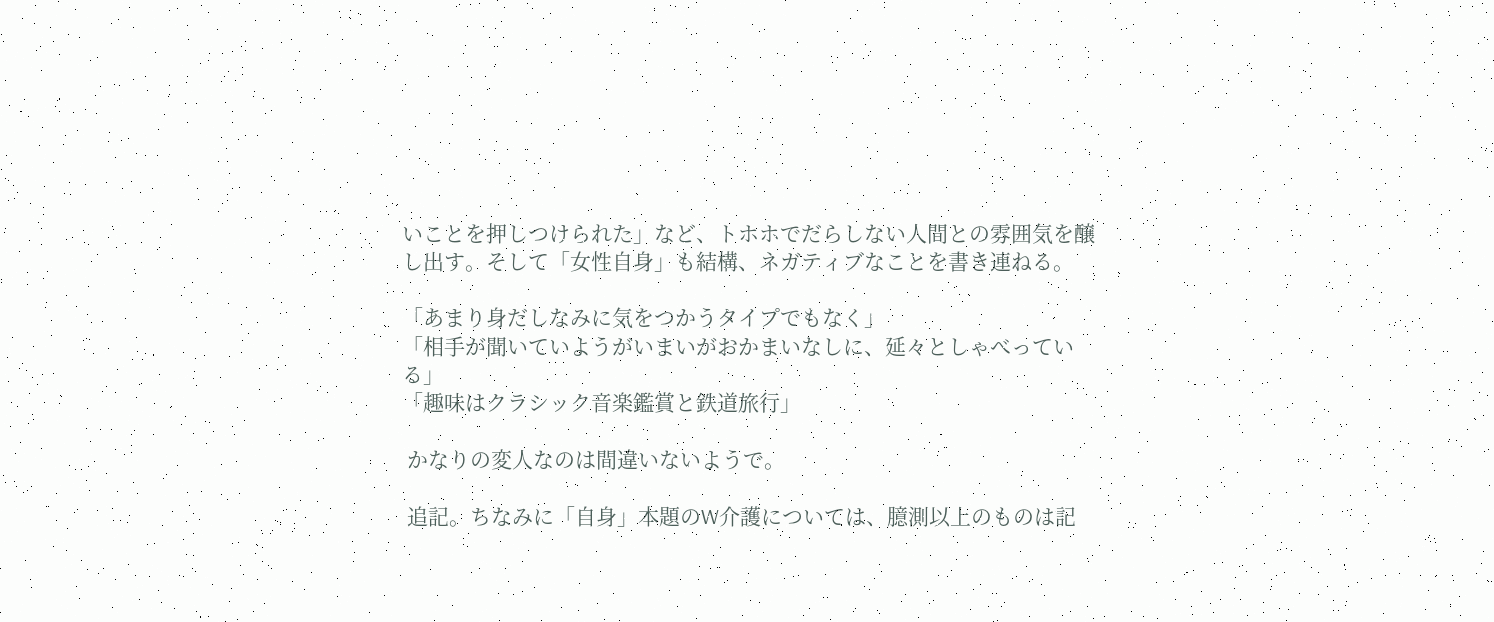いことを押しつけられた」など、トホホでだらしない人間との雰囲気を醸し出す。そして「女性自身」も結構、ネガティブなことを書き連ねる。

「あまり身だしなみに気をつかうタイプでもなく」
「相手が聞いていようがいまいがおかまいなしに、延々としゃべっている」
「趣味はクラシック音楽鑑賞と鉄道旅行」

 かなりの変人なのは間違いないようで。

 追記。ちなみに「自身」本題のW介護については、臆測以上のものは記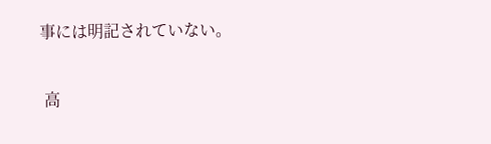事には明記されていない。

 高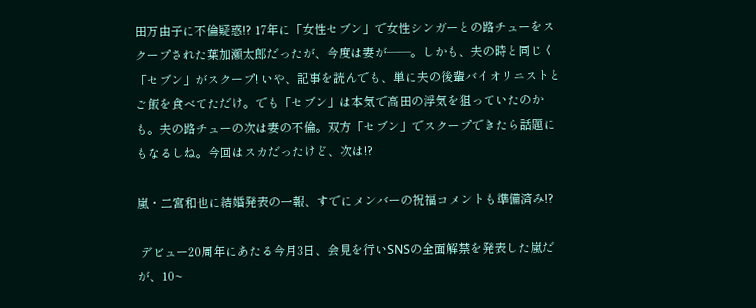田万由子に不倫疑惑!? 17年に「女性セブン」で女性シンガーとの路チューをスクープされた葉加瀬太郎だったが、今度は妻が――。しかも、夫の時と同じく「セブン」がスクープ! いや、記事を読んでも、単に夫の後輩バイオリニストとご飯を食べてただけ。でも「セブン」は本気で高田の浮気を狙っていたのかも。夫の路チューの次は妻の不倫。双方「セブン」でスクープできたら話題にもなるしね。今回はスカだったけど、次は!?

嵐・二宮和也に結婚発表の一報、すでにメンバーの祝福コメントも準備済み!?

 デビュー20周年にあたる今月3日、会見を行いSNSの全面解禁を発表した嵐だが、10~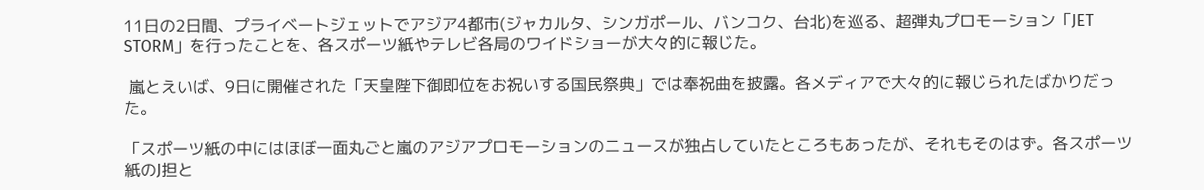11日の2日間、プライベートジェットでアジア4都市(ジャカルタ、シンガポール、バンコク、台北)を巡る、超弾丸プロモーション「JET STORM」を行ったことを、各スポーツ紙やテレビ各局のワイドショーが大々的に報じた。

 嵐とえいば、9日に開催された「天皇陛下御即位をお祝いする国民祭典」では奉祝曲を披露。各メディアで大々的に報じられたばかりだった。

「スポーツ紙の中にはほぼ一面丸ごと嵐のアジアプロモーションのニュースが独占していたところもあったが、それもそのはず。各スポーツ紙のJ担と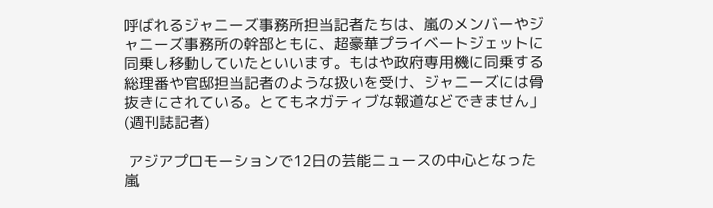呼ばれるジャニーズ事務所担当記者たちは、嵐のメンバーやジャニーズ事務所の幹部ともに、超豪華プライベートジェットに同乗し移動していたといいます。もはや政府専用機に同乗する総理番や官邸担当記者のような扱いを受け、ジャニーズには骨抜きにされている。とてもネガティブな報道などできません」(週刊誌記者)

 アジアプロモーションで12日の芸能ニュースの中心となった嵐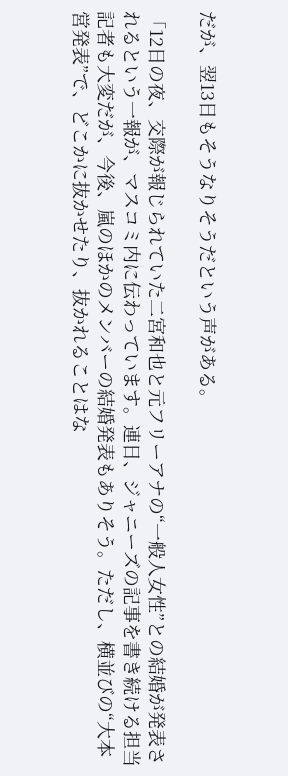だが、翌13日もそうなりそうだという声がある。

「12日の夜、交際が報じられていた二宮和也と元フリーアナの“一般人女性”との結婚が発表されるという一報が、マスコミ内に伝わっています。連日、ジャニーズの記事を書き続ける担当記者も大変だが、今後、嵐のほかのメンバーの結婚発表もありそう。ただし、横並びの“大本営発表”で、どこかに抜かせたり、抜かれることはな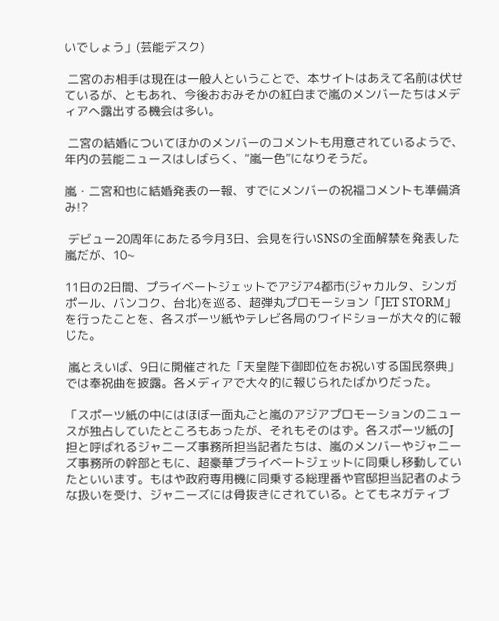いでしょう」(芸能デスク)

 二宮のお相手は現在は一般人ということで、本サイトはあえて名前は伏せているが、ともあれ、今後おおみそかの紅白まで嵐のメンバーたちはメディアへ露出する機会は多い。

 二宮の結婚についてほかのメンバーのコメントも用意されているようで、年内の芸能ニュースはしばらく、“嵐一色”になりそうだ。

嵐・二宮和也に結婚発表の一報、すでにメンバーの祝福コメントも準備済み!?

 デビュー20周年にあたる今月3日、会見を行いSNSの全面解禁を発表した嵐だが、10~

11日の2日間、プライベートジェットでアジア4都市(ジャカルタ、シンガポール、バンコク、台北)を巡る、超弾丸プロモーション「JET STORM」を行ったことを、各スポーツ紙やテレビ各局のワイドショーが大々的に報じた。

 嵐とえいば、9日に開催された「天皇陛下御即位をお祝いする国民祭典」では奉祝曲を披露。各メディアで大々的に報じられたばかりだった。

「スポーツ紙の中にはほぼ一面丸ごと嵐のアジアプロモーションのニュースが独占していたところもあったが、それもそのはず。各スポーツ紙のJ担と呼ばれるジャニーズ事務所担当記者たちは、嵐のメンバーやジャニーズ事務所の幹部ともに、超豪華プライベートジェットに同乗し移動していたといいます。もはや政府専用機に同乗する総理番や官邸担当記者のような扱いを受け、ジャニーズには骨抜きにされている。とてもネガティブ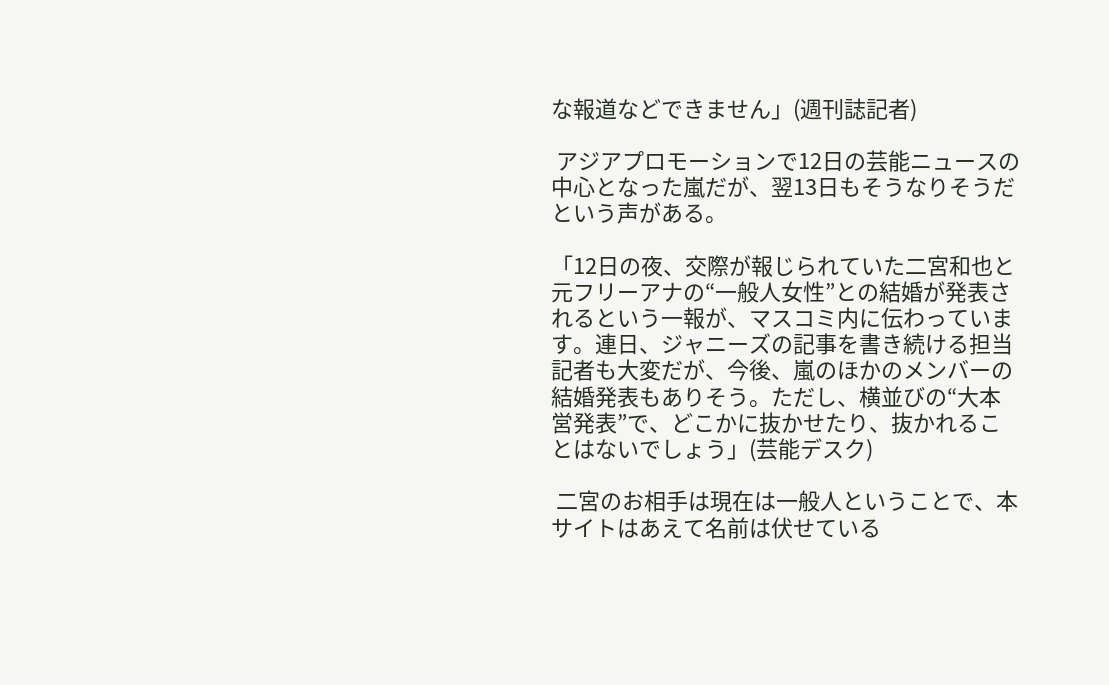な報道などできません」(週刊誌記者)

 アジアプロモーションで12日の芸能ニュースの中心となった嵐だが、翌13日もそうなりそうだという声がある。

「12日の夜、交際が報じられていた二宮和也と元フリーアナの“一般人女性”との結婚が発表されるという一報が、マスコミ内に伝わっています。連日、ジャニーズの記事を書き続ける担当記者も大変だが、今後、嵐のほかのメンバーの結婚発表もありそう。ただし、横並びの“大本営発表”で、どこかに抜かせたり、抜かれることはないでしょう」(芸能デスク)

 二宮のお相手は現在は一般人ということで、本サイトはあえて名前は伏せている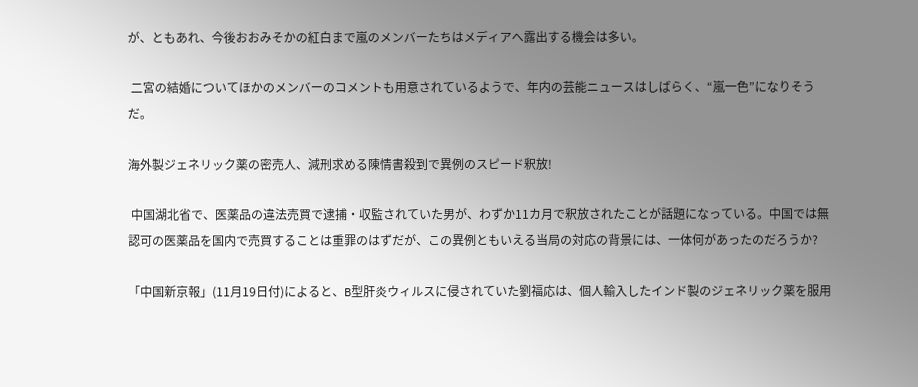が、ともあれ、今後おおみそかの紅白まで嵐のメンバーたちはメディアへ露出する機会は多い。

 二宮の結婚についてほかのメンバーのコメントも用意されているようで、年内の芸能ニュースはしばらく、“嵐一色”になりそうだ。

海外製ジェネリック薬の密売人、減刑求める陳情書殺到で異例のスピード釈放!

 中国湖北省で、医薬品の違法売買で逮捕・収監されていた男が、わずか11カ月で釈放されたことが話題になっている。中国では無認可の医薬品を国内で売買することは重罪のはずだが、この異例ともいえる当局の対応の背景には、一体何があったのだろうか?

「中国新京報」(11月19日付)によると、B型肝炎ウィルスに侵されていた劉福応は、個人輸入したインド製のジェネリック薬を服用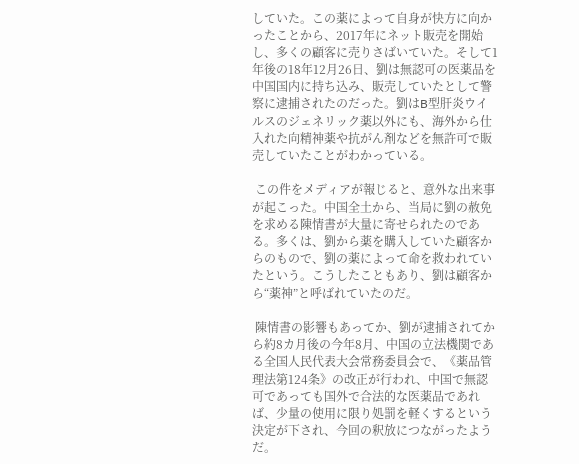していた。この薬によって自身が快方に向かったことから、2017年にネット販売を開始し、多くの顧客に売りさばいていた。そして1年後の18年12月26日、劉は無認可の医薬品を中国国内に持ち込み、販売していたとして警察に逮捕されたのだった。劉はB型肝炎ウイルスのジェネリック薬以外にも、海外から仕入れた向精神薬や抗がん剤などを無許可で販売していたことがわかっている。

 この件をメディアが報じると、意外な出来事が起こった。中国全土から、当局に劉の赦免を求める陳情書が大量に寄せられたのである。多くは、劉から薬を購入していた顧客からのもので、劉の薬によって命を救われていたという。こうしたこともあり、劉は顧客から“薬神”と呼ばれていたのだ。

 陳情書の影響もあってか、劉が逮捕されてから約8カ月後の今年8月、中国の立法機関である全国人民代表大会常務委員会で、《薬品管理法第124条》の改正が行われ、中国で無認可であっても国外で合法的な医薬品であれば、少量の使用に限り処罰を軽くするという決定が下され、今回の釈放につながったようだ。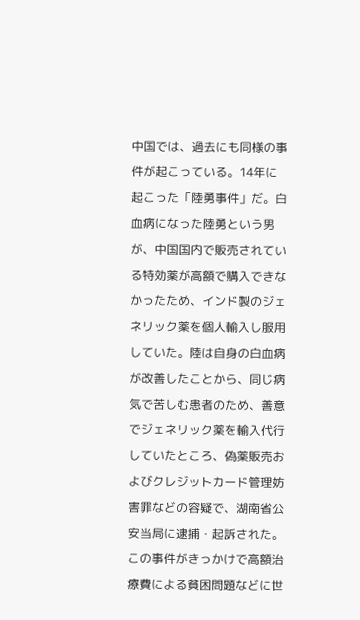中国では、過去にも同様の事件が起こっている。14年に起こった「陸勇事件」だ。白血病になった陸勇という男が、中国国内で販売されている特効薬が高額で購入できなかったため、インド製のジェネリック薬を個人輸入し服用していた。陸は自身の白血病が改善したことから、同じ病気で苦しむ患者のため、善意でジェネリック薬を輸入代行していたところ、偽薬販売およびクレジットカード管理妨害罪などの容疑で、湖南省公安当局に逮捕・起訴された。この事件がきっかけで高額治療費による貧困問題などに世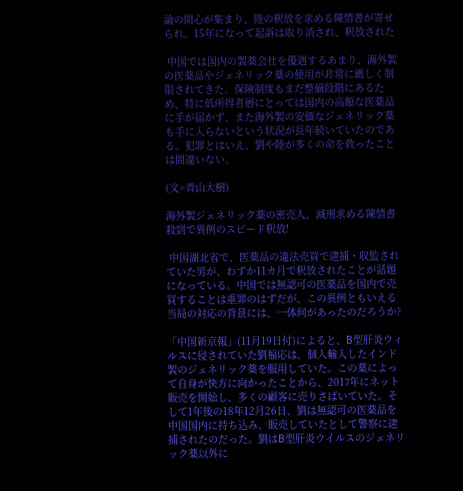論の関心が集まり、陸の釈放を求める陳情書が寄せられ、15年になって起訴は取り消され、釈放された

 中国では国内の製薬会社を優遇するあまり、海外製の医薬品やジェネリック薬の使用が非常に厳しく制限されてきた。保険制度もまだ整備段階にあるため、特に低所得者層にとっては国内の高額な医薬品に手が届かず、また海外製の安価なジェネリック薬も手に入らないという状況が長年続いていたのである。犯罪とはいえ、劉や陸が多くの命を救ったことは間違いない。

(文=青山大樹)

海外製ジェネリック薬の密売人、減刑求める陳情書殺到で異例のスピード釈放!

 中国湖北省で、医薬品の違法売買で逮捕・収監されていた男が、わずか11カ月で釈放されたことが話題になっている。中国では無認可の医薬品を国内で売買することは重罪のはずだが、この異例ともいえる当局の対応の背景には、一体何があったのだろうか?

「中国新京報」(11月19日付)によると、B型肝炎ウィルスに侵されていた劉福応は、個人輸入したインド製のジェネリック薬を服用していた。この薬によって自身が快方に向かったことから、2017年にネット販売を開始し、多くの顧客に売りさばいていた。そして1年後の18年12月26日、劉は無認可の医薬品を中国国内に持ち込み、販売していたとして警察に逮捕されたのだった。劉はB型肝炎ウイルスのジェネリック薬以外に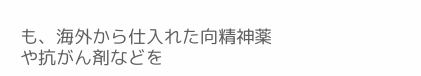も、海外から仕入れた向精神薬や抗がん剤などを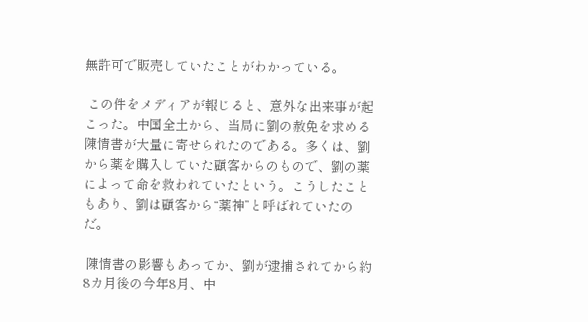無許可で販売していたことがわかっている。

 この件をメディアが報じると、意外な出来事が起こった。中国全土から、当局に劉の赦免を求める陳情書が大量に寄せられたのである。多くは、劉から薬を購入していた顧客からのもので、劉の薬によって命を救われていたという。こうしたこともあり、劉は顧客から“薬神”と呼ばれていたのだ。

 陳情書の影響もあってか、劉が逮捕されてから約8カ月後の今年8月、中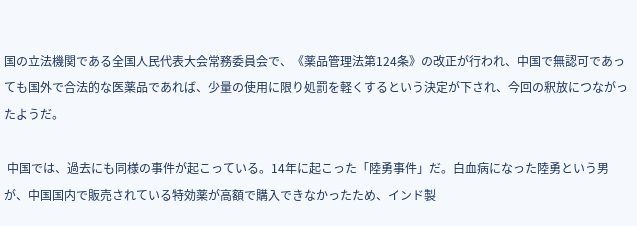国の立法機関である全国人民代表大会常務委員会で、《薬品管理法第124条》の改正が行われ、中国で無認可であっても国外で合法的な医薬品であれば、少量の使用に限り処罰を軽くするという決定が下され、今回の釈放につながったようだ。

 中国では、過去にも同様の事件が起こっている。14年に起こった「陸勇事件」だ。白血病になった陸勇という男が、中国国内で販売されている特効薬が高額で購入できなかったため、インド製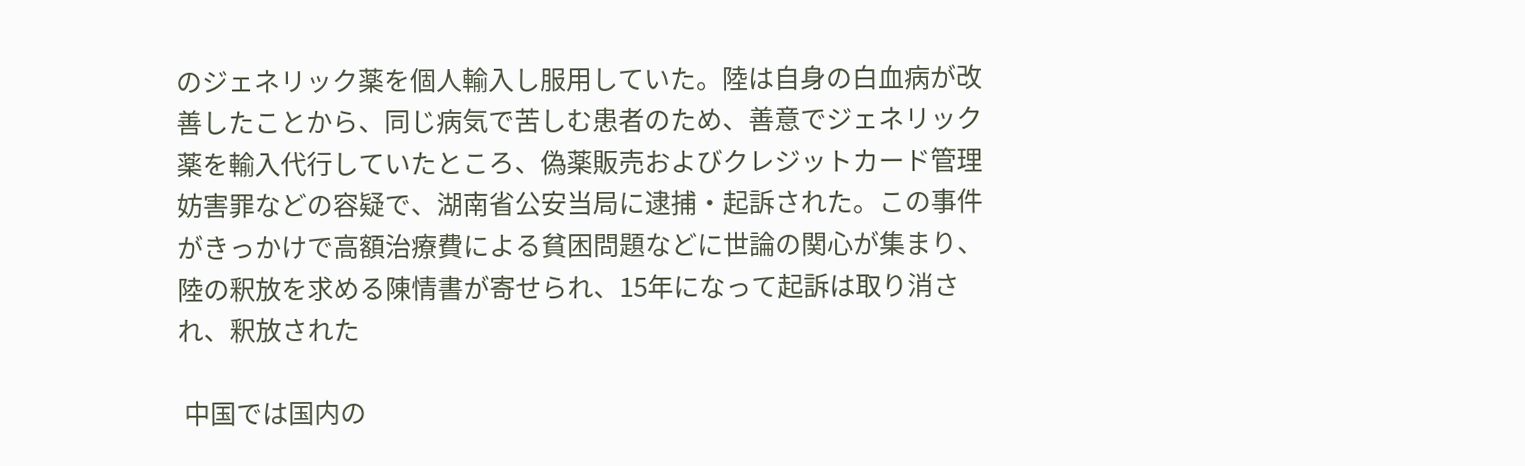のジェネリック薬を個人輸入し服用していた。陸は自身の白血病が改善したことから、同じ病気で苦しむ患者のため、善意でジェネリック薬を輸入代行していたところ、偽薬販売およびクレジットカード管理妨害罪などの容疑で、湖南省公安当局に逮捕・起訴された。この事件がきっかけで高額治療費による貧困問題などに世論の関心が集まり、陸の釈放を求める陳情書が寄せられ、15年になって起訴は取り消され、釈放された

 中国では国内の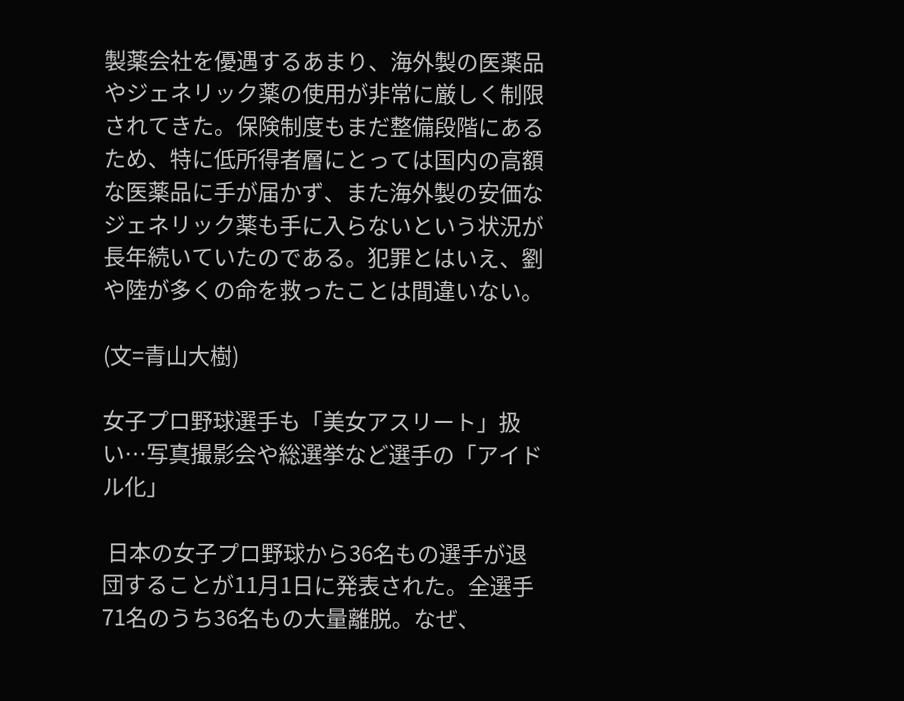製薬会社を優遇するあまり、海外製の医薬品やジェネリック薬の使用が非常に厳しく制限されてきた。保険制度もまだ整備段階にあるため、特に低所得者層にとっては国内の高額な医薬品に手が届かず、また海外製の安価なジェネリック薬も手に入らないという状況が長年続いていたのである。犯罪とはいえ、劉や陸が多くの命を救ったことは間違いない。

(文=青山大樹)

女子プロ野球選手も「美女アスリート」扱い…写真撮影会や総選挙など選手の「アイドル化」

 日本の女子プロ野球から36名もの選手が退団することが11月1日に発表された。全選手71名のうち36名もの大量離脱。なぜ、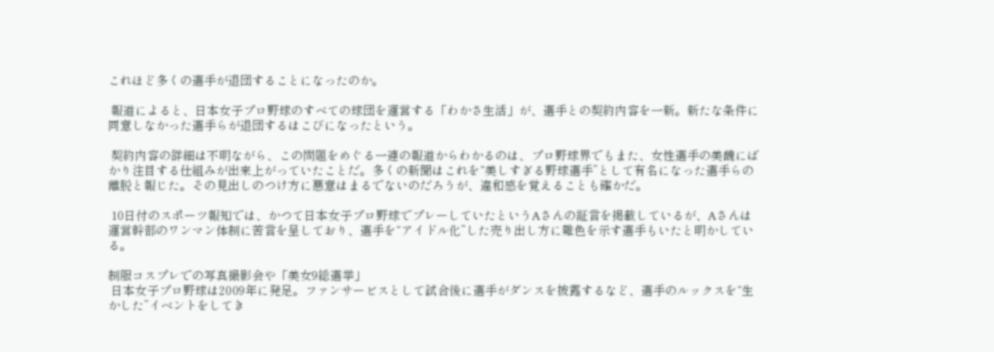これほど多くの選手が退団することになったのか。

 報道によると、日本女子プロ野球のすべての球団を運営する「わかさ生活」が、選手との契約内容を一新。新たな条件に同意しなかった選手らが退団するはこびになったという。

 契約内容の詳細は不明ながら、この問題をめぐる一連の報道からわかるのは、プロ野球界でもまた、女性選手の美醜にばかり注目する仕組みが出来上がっていたことだ。多くの新聞はこれを“美しすぎる野球選手”として有名になった選手らの離脱と報じた。その見出しのつけ方に悪意はまるでないのだろうが、違和感を覚えることも確かだ。

 10日付のスポーツ報知では、かつて日本女子プロ野球でプレーしていたというAさんの証言を掲載しているが、Aさんは運営幹部のワンマン体制に苦言を呈しており、選手を“アイドル化”した売り出し方に難色を示す選手もいたと明かしている。

制服コスプレでの写真撮影会や「美女9総選挙」
 日本女子プロ野球は2009年に発足。ファンサービスとして試合後に選手がダンスを披露するなど、選手のルックスを“生かした”イベントをしてき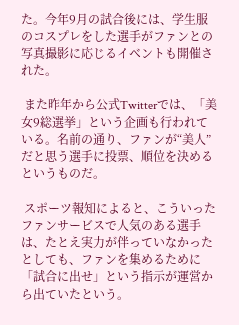た。今年9月の試合後には、学生服のコスプレをした選手がファンとの写真撮影に応じるイベントも開催された。

 また昨年から公式Twitterでは、「美女9総選挙」という企画も行われている。名前の通り、ファンが“美人”だと思う選手に投票、順位を決めるというものだ。

 スポーツ報知によると、こういったファンサービスで人気のある選手は、たとえ実力が伴っていなかったとしても、ファンを集めるために「試合に出せ」という指示が運営から出ていたという。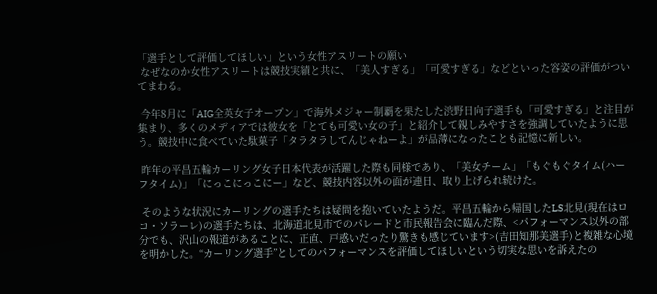「選手として評価してほしい」という女性アスリートの願い
 なぜなのか女性アスリートは競技実績と共に、「美人すぎる」「可愛すぎる」などといった容姿の評価がついてまわる。

 今年8月に「AIG全英女子オープン」で海外メジャー制覇を果たした渋野日向子選手も「可愛すぎる」と注目が集まり、多くのメディアでは彼女を「とても可愛い女の子」と紹介して親しみやすさを強調していたように思う。競技中に食べていた駄菓子「タラタラしてんじゃねーよ」が品薄になったことも記憶に新しい。

 昨年の平昌五輪カーリング女子日本代表が活躍した際も同様であり、「美女チーム」「もぐもぐタイム(ハーフタイム)」「にっこにっこにー」など、競技内容以外の面が連日、取り上げられ続けた。

 そのような状況にカーリングの選手たちは疑問を抱いていたようだ。平昌五輪から帰国したLS北見(現在はロコ・ソラーレ)の選手たちは、北海道北見市でのパレードと市民報告会に臨んだ際、<パフォーマンス以外の部分でも、沢山の報道があることに、正直、戸惑いだったり驚きも感じています>(吉田知那美選手)と複雑な心境を明かした。“カーリング選手”としてのパフォーマンスを評価してほしいという切実な思いを訴えたの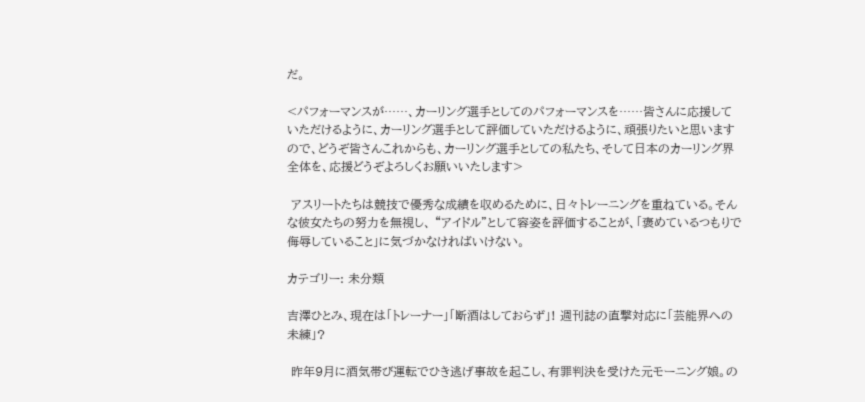だ。

<パフォーマンスが……、カーリング選手としてのパフォーマンスを……皆さんに応援していただけるように、カーリング選手として評価していただけるように、頑張りたいと思いますので、どうぞ皆さんこれからも、カーリング選手としての私たち、そして日本のカーリング界全体を、応援どうぞよろしくお願いいたします>

 アスリートたちは競技で優秀な成績を収めるために、日々トレーニングを重ねている。そんな彼女たちの努力を無視し、 “アイドル”として容姿を評価することが、「褒めているつもりで侮辱していること」に気づかなければいけない。

カテゴリー: 未分類

吉澤ひとみ、現在は「トレーナー」「断酒はしておらず」! 週刊誌の直撃対応に「芸能界への未練」?

 昨年9月に酒気帯び運転でひき逃げ事故を起こし、有罪判決を受けた元モーニング娘。の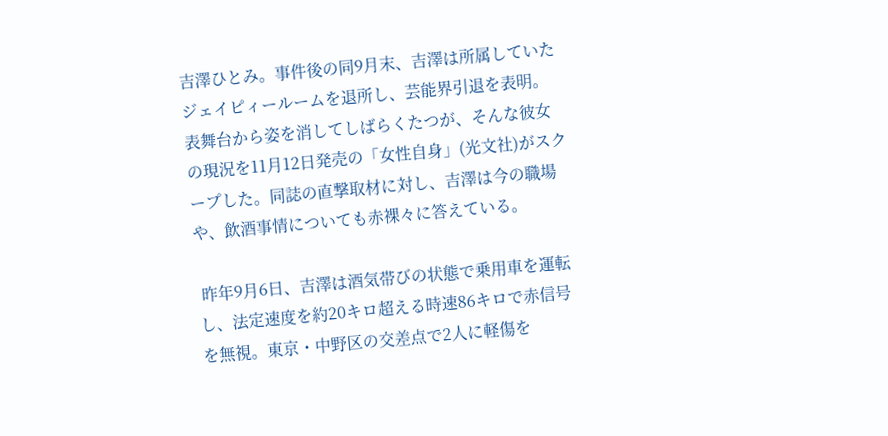吉澤ひとみ。事件後の同9月末、吉澤は所属していたジェイピィールームを退所し、芸能界引退を表明。表舞台から姿を消してしばらくたつが、そんな彼女の現況を11月12日発売の「女性自身」(光文社)がスクープした。同誌の直撃取材に対し、吉澤は今の職場や、飲酒事情についても赤裸々に答えている。

 昨年9月6日、吉澤は酒気帯びの状態で乗用車を運転し、法定速度を約20キロ超える時速86キロで赤信号を無視。東京・中野区の交差点で2人に軽傷を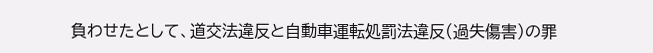負わせたとして、道交法違反と自動車運転処罰法違反(過失傷害)の罪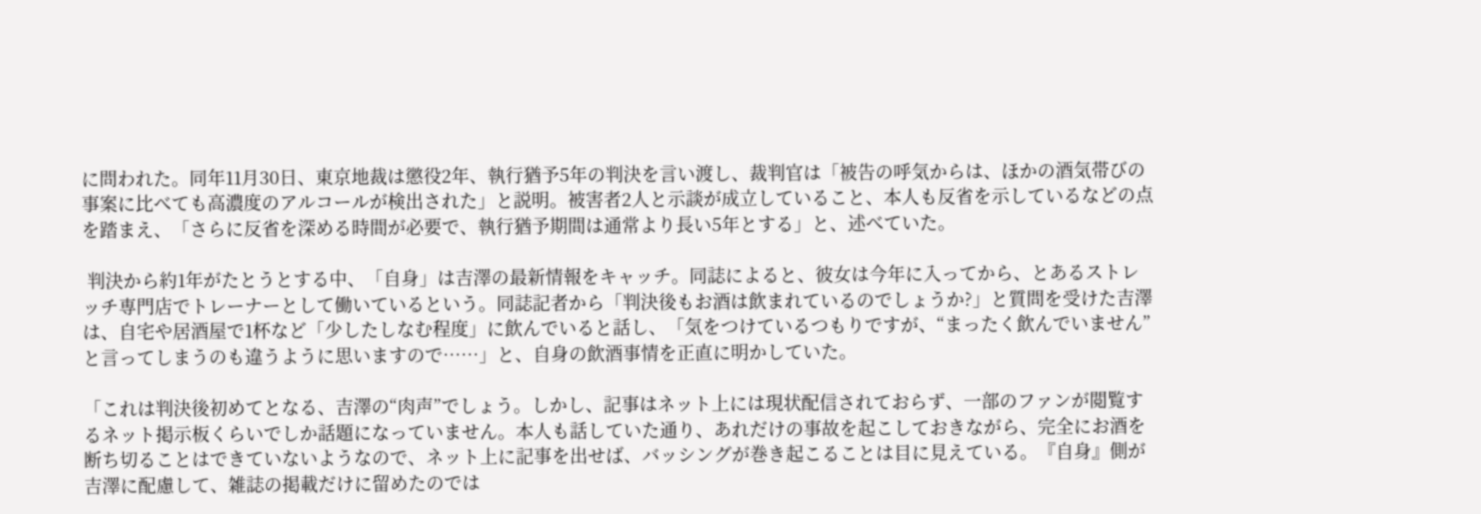に問われた。同年11月30日、東京地裁は懲役2年、執行猶予5年の判決を言い渡し、裁判官は「被告の呼気からは、ほかの酒気帯びの事案に比べても高濃度のアルコールが検出された」と説明。被害者2人と示談が成立していること、本人も反省を示しているなどの点を踏まえ、「さらに反省を深める時間が必要で、執行猶予期間は通常より長い5年とする」と、述べていた。

 判決から約1年がたとうとする中、「自身」は吉澤の最新情報をキャッチ。同誌によると、彼女は今年に入ってから、とあるストレッチ専門店でトレーナーとして働いているという。同誌記者から「判決後もお酒は飲まれているのでしょうか?」と質問を受けた吉澤は、自宅や居酒屋で1杯など「少したしなむ程度」に飲んでいると話し、「気をつけているつもりですが、“まったく飲んでいません”と言ってしまうのも違うように思いますので……」と、自身の飲酒事情を正直に明かしていた。

「これは判決後初めてとなる、吉澤の“肉声”でしょう。しかし、記事はネット上には現状配信されておらず、一部のファンが閲覧するネット掲示板くらいでしか話題になっていません。本人も話していた通り、あれだけの事故を起こしておきながら、完全にお酒を断ち切ることはできていないようなので、ネット上に記事を出せば、バッシングが巻き起こることは目に見えている。『自身』側が吉澤に配慮して、雑誌の掲載だけに留めたのでは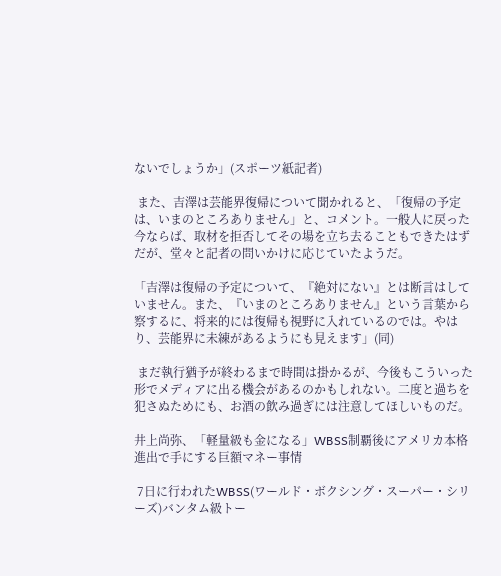ないでしょうか」(スポーツ紙記者)

 また、吉澤は芸能界復帰について聞かれると、「復帰の予定は、いまのところありません」と、コメント。一般人に戻った今ならば、取材を拒否してその場を立ち去ることもできたはずだが、堂々と記者の問いかけに応じていたようだ。

「吉澤は復帰の予定について、『絶対にない』とは断言はしていません。また、『いまのところありません』という言葉から察するに、将来的には復帰も視野に入れているのでは。やはり、芸能界に未練があるようにも見えます」(同)

 まだ執行猶予が終わるまで時間は掛かるが、今後もこういった形でメディアに出る機会があるのかもしれない。二度と過ちを犯さぬためにも、お酒の飲み過ぎには注意してほしいものだ。

井上尚弥、「軽量級も金になる」WBSS制覇後にアメリカ本格進出で手にする巨額マネー事情

 7日に行われたWBSS(ワールド・ボクシング・スーパー・シリーズ)バンタム級トー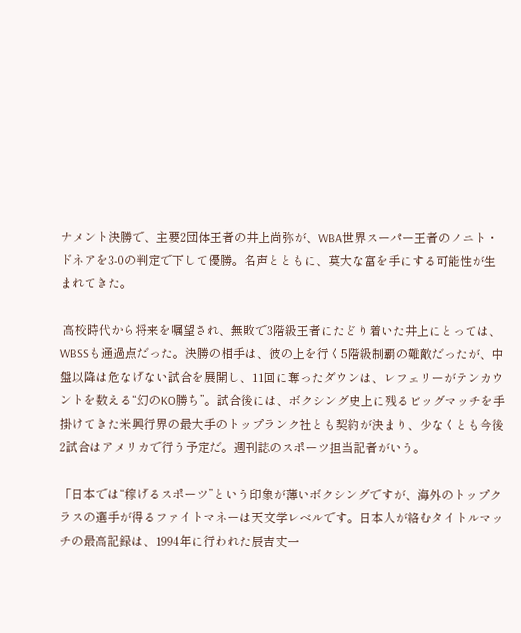ナメント決勝で、主要2団体王者の井上尚弥が、WBA世界スーパー王者のノニト・ドネアを3-0の判定で下して優勝。名声とともに、莫大な富を手にする可能性が生まれてきた。

 高校時代から将来を嘱望され、無敗で3階級王者にたどり着いた井上にとっては、WBSSも通過点だった。決勝の相手は、彼の上を行く5階級制覇の難敵だったが、中盤以降は危なげない試合を展開し、11回に奪ったダウンは、レフェリーがテンカウントを数える“幻のKO勝ち”。試合後には、ボクシング史上に残るビッグマッチを手掛けてきた米興行界の最大手のトップランク社とも契約が決まり、少なくとも今後2試合はアメリカで行う予定だ。週刊誌のスポーツ担当記者がいう。

「日本では“稼げるスポーツ”という印象が薄いボクシングですが、海外のトップクラスの選手が得るファイトマネーは天文学レベルです。日本人が絡むタイトルマッチの最高記録は、1994年に行われた辰吉丈一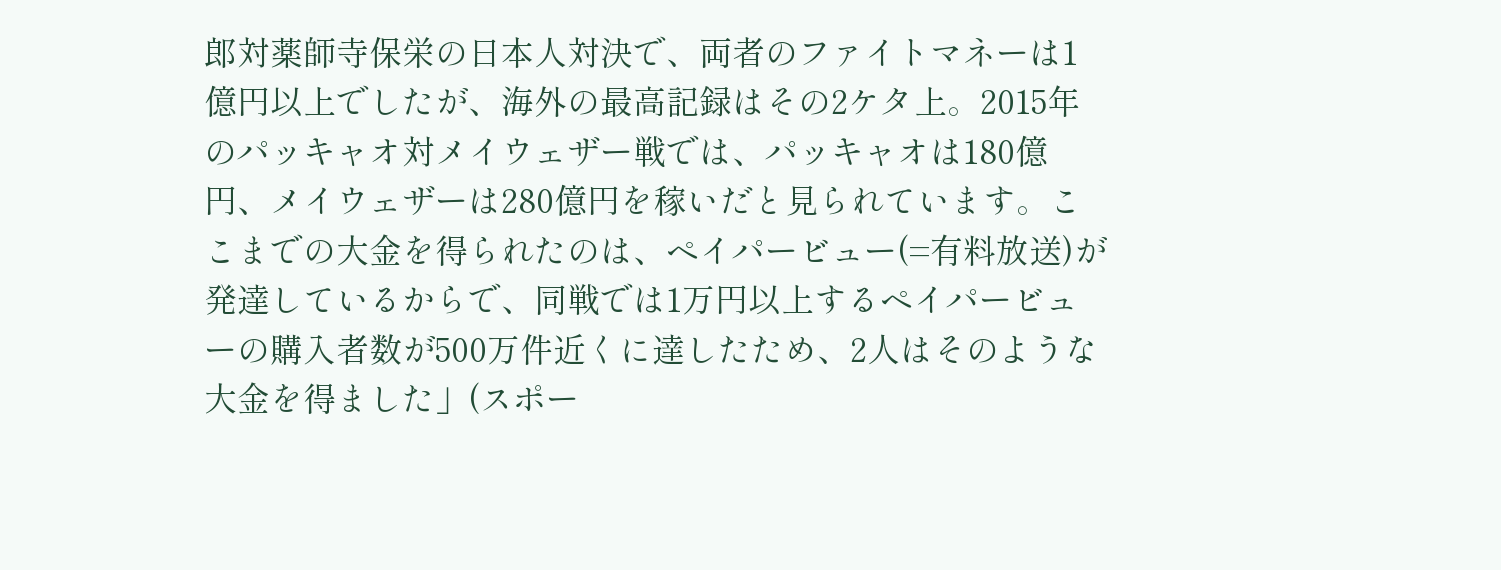郎対薬師寺保栄の日本人対決で、両者のファイトマネーは1億円以上でしたが、海外の最高記録はその2ケタ上。2015年のパッキャオ対メイウェザー戦では、パッキャオは180億円、メイウェザーは280億円を稼いだと見られています。ここまでの大金を得られたのは、ペイパービュー(=有料放送)が発達しているからで、同戦では1万円以上するペイパービューの購入者数が500万件近くに達したため、2人はそのような大金を得ました」(スポー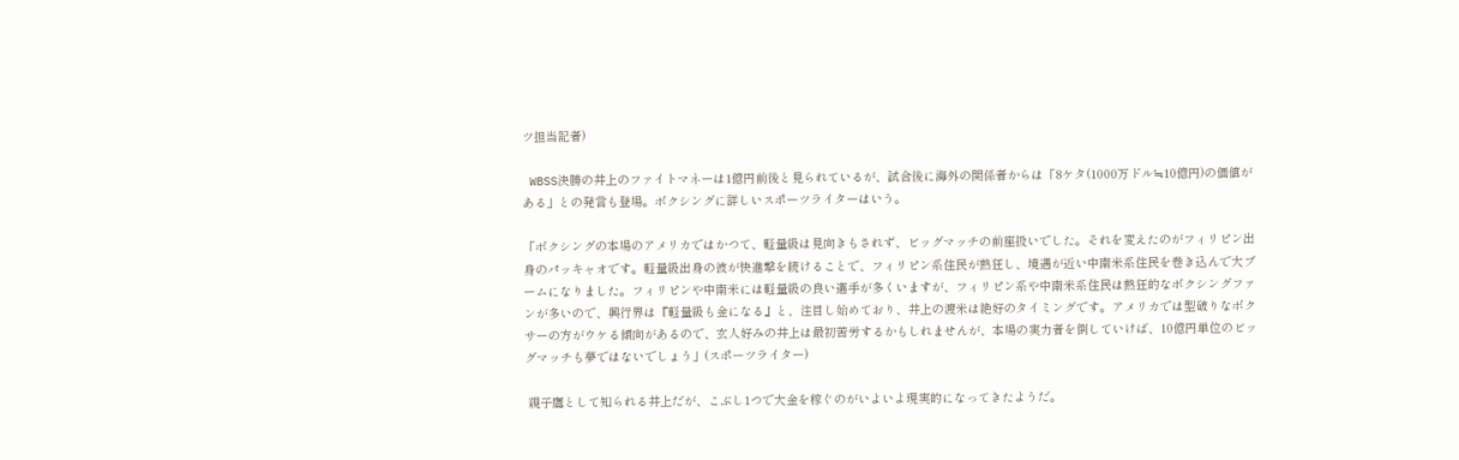ツ担当記者)

 WBSS決勝の井上のファイトマネーは1億円前後と見られているが、試合後に海外の関係者からは「8ケタ(1000万ドル≒10億円)の価値がある」との発言も登場。ボクシングに詳しいスポーツライターはいう。

「ボクシングの本場のアメリカではかつて、軽量級は見向きもされず、ビッグマッチの前座扱いでした。それを変えたのがフィリピン出身のパッキャオです。軽量級出身の彼が快進撃を続けることで、フィリピン系住民が熱狂し、境遇が近い中南米系住民を巻き込んで大ブームになりました。フィリピンや中南米には軽量級の良い選手が多くいますが、フィリピン系や中南米系住民は熱狂的なボクシングファンが多いので、興行界は『軽量級も金になる』と、注目し始めており、井上の渡米は絶好のタイミングです。アメリカでは型破りなボクサーの方がウケる傾向があるので、玄人好みの井上は最初苦労するかもしれませんが、本場の実力者を倒していけば、10億円単位のビッグマッチも夢ではないでしょう」(スポーツライター)

 親子鷹として知られる井上だが、こぶし1つで大金を稼ぐのがいよいよ現実的になってきたようだ。